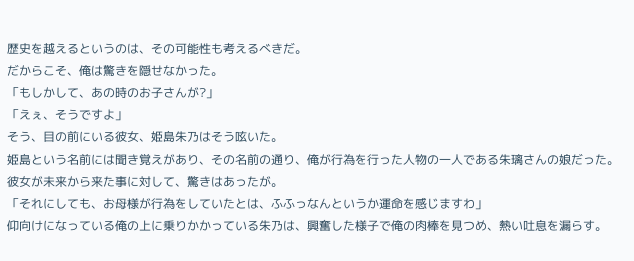歴史を越えるというのは、その可能性も考えるべきだ。
だからこそ、俺は驚きを隠せなかった。
「もしかして、あの時のお子さんが?」
「えぇ、そうですよ」
そう、目の前にいる彼女、姫島朱乃はそう呟いた。
姫島という名前には聞き覚えがあり、その名前の通り、俺が行為を行った人物の一人である朱璃さんの娘だった。
彼女が未来から来た事に対して、驚きはあったが。
「それにしても、お母様が行為をしていたとは、ふふっなんというか運命を感じますわ」
仰向けになっている俺の上に乗りかかっている朱乃は、興奮した様子で俺の肉棒を見つめ、熱い吐息を漏らす。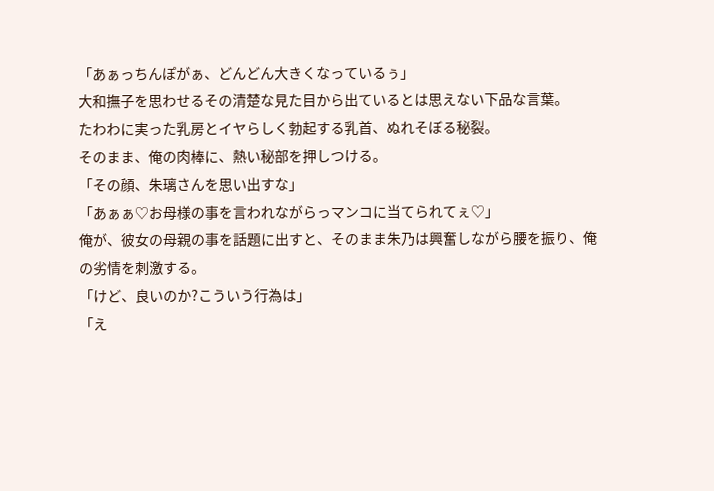「あぁっちんぽがぁ、どんどん大きくなっているぅ」
大和撫子を思わせるその清楚な見た目から出ているとは思えない下品な言葉。
たわわに実った乳房とイヤらしく勃起する乳首、ぬれそぼる秘裂。
そのまま、俺の肉棒に、熱い秘部を押しつける。
「その顔、朱璃さんを思い出すな」
「あぁぁ♡お母様の事を言われながらっマンコに当てられてぇ♡」
俺が、彼女の母親の事を話題に出すと、そのまま朱乃は興奮しながら腰を振り、俺の劣情を刺激する。
「けど、良いのか?こういう行為は」
「え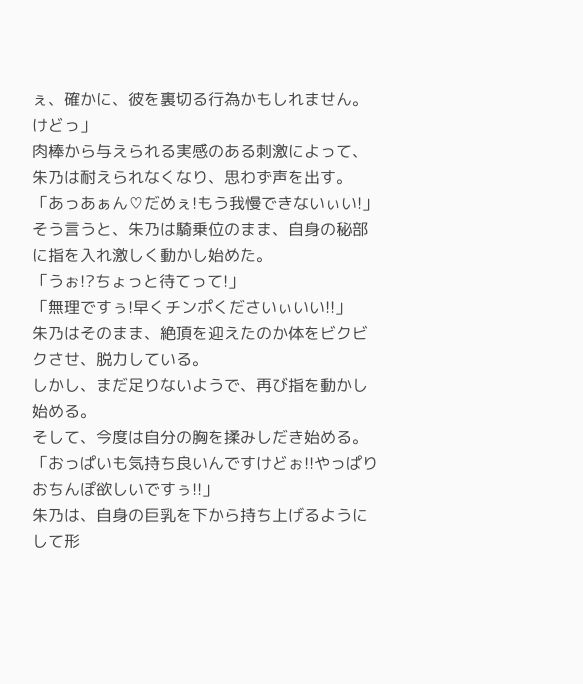ぇ、確かに、彼を裏切る行為かもしれません。けどっ」
肉棒から与えられる実感のある刺激によって、朱乃は耐えられなくなり、思わず声を出す。
「あっあぁん♡だめぇ!もう我慢できないぃい!」
そう言うと、朱乃は騎乗位のまま、自身の秘部に指を入れ激しく動かし始めた。
「うぉ!?ちょっと待てって!」
「無理ですぅ!早くチンポくださいぃいい!!」
朱乃はそのまま、絶頂を迎えたのか体をビクビクさせ、脱力している。
しかし、まだ足りないようで、再び指を動かし始める。
そして、今度は自分の胸を揉みしだき始める。
「おっぱいも気持ち良いんですけどぉ!!やっぱりおちんぽ欲しいですぅ!!」
朱乃は、自身の巨乳を下から持ち上げるようにして形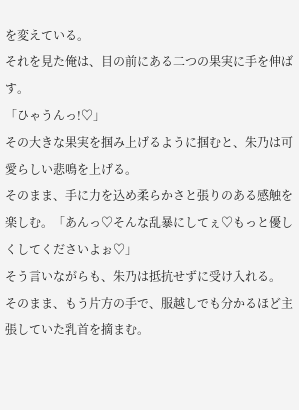を変えている。
それを見た俺は、目の前にある二つの果実に手を伸ばす。
「ひゃうんっ!♡」
その大きな果実を掴み上げるように掴むと、朱乃は可愛らしい悲鳴を上げる。
そのまま、手に力を込め柔らかさと張りのある感触を楽しむ。「あんっ♡そんな乱暴にしてぇ♡もっと優しくしてくださいよぉ♡」
そう言いながらも、朱乃は抵抗せずに受け入れる。
そのまま、もう片方の手で、服越しでも分かるほど主張していた乳首を摘まむ。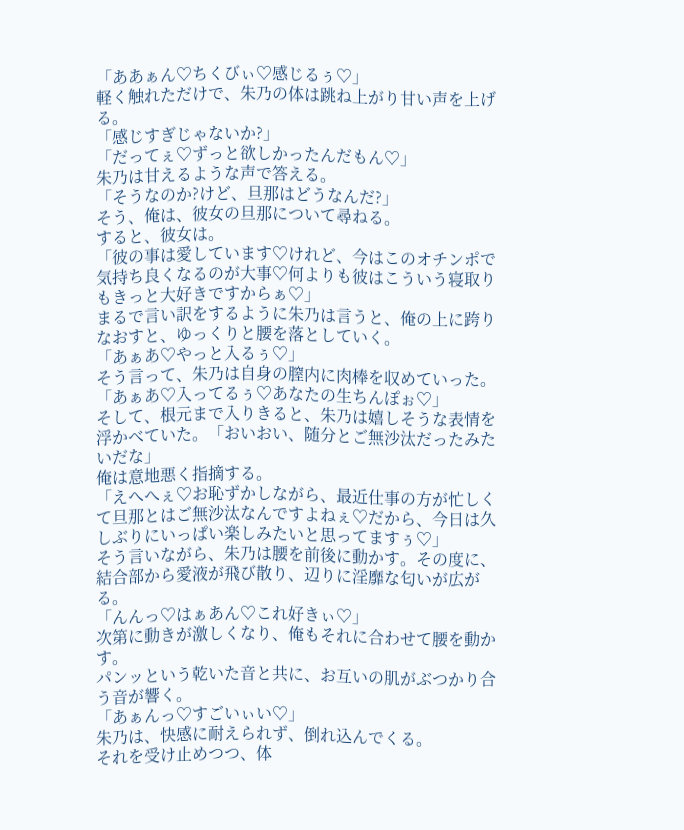「ああぁん♡ちくびぃ♡感じるぅ♡」
軽く触れただけで、朱乃の体は跳ね上がり甘い声を上げる。
「感じすぎじゃないか?」
「だってぇ♡ずっと欲しかったんだもん♡」
朱乃は甘えるような声で答える。
「そうなのか?けど、旦那はどうなんだ?」
そう、俺は、彼女の旦那について尋ねる。
すると、彼女は。
「彼の事は愛しています♡けれど、今はこのオチンポで気持ち良くなるのが大事♡何よりも彼はこういう寝取りもきっと大好きですからぁ♡」
まるで言い訳をするように朱乃は言うと、俺の上に跨りなおすと、ゆっくりと腰を落としていく。
「あぁあ♡やっと入るぅ♡」
そう言って、朱乃は自身の膣内に肉棒を収めていった。
「あぁあ♡入ってるぅ♡あなたの生ちんぽぉ♡」
そして、根元まで入りきると、朱乃は嬉しそうな表情を浮かべていた。「おいおい、随分とご無沙汰だったみたいだな」
俺は意地悪く指摘する。
「えへへぇ♡お恥ずかしながら、最近仕事の方が忙しくて旦那とはご無沙汰なんですよねぇ♡だから、今日は久しぶりにいっぱい楽しみたいと思ってますぅ♡」
そう言いながら、朱乃は腰を前後に動かす。その度に、結合部から愛液が飛び散り、辺りに淫靡な匂いが広がる。
「んんっ♡はぁあん♡これ好きぃ♡」
次第に動きが激しくなり、俺もそれに合わせて腰を動かす。
パンッという乾いた音と共に、お互いの肌がぶつかり合う音が響く。
「あぁんっ♡すごいぃい♡」
朱乃は、快感に耐えられず、倒れ込んでくる。
それを受け止めつつ、体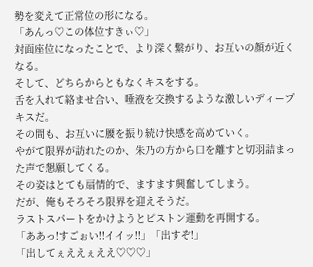勢を変えて正常位の形になる。
「あんっ♡この体位すきぃ♡」
対面座位になったことで、より深く繋がり、お互いの顔が近くなる。
そして、どちらからともなくキスをする。
舌を入れて絡ませ合い、唾液を交換するような激しいディープキスだ。
その間も、お互いに腰を振り続け快感を高めていく。
やがて限界が訪れたのか、朱乃の方から口を離すと切羽詰まった声で懇願してくる。
その姿はとても扇情的で、ますます興奮してしまう。
だが、俺もそろそろ限界を迎えそうだ。
ラストスパートをかけようとピストン運動を再開する。
「ああっ!すごぉい!!イイッ!!」「出すぞ!」
「出してぇええぇええ♡♡♡」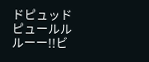ドピュッドピュールルルーー!!ビ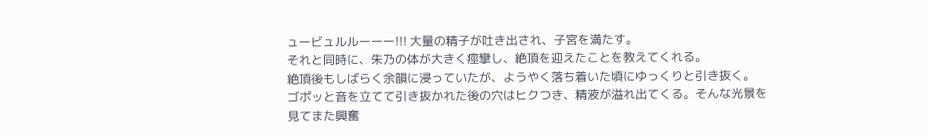ュービュルルーーー!!! 大量の精子が吐き出され、子宮を満たす。
それと同時に、朱乃の体が大きく痙攣し、絶頂を迎えたことを教えてくれる。
絶頂後もしばらく余韻に浸っていたが、ようやく落ち着いた頃にゆっくりと引き抜く。
ゴポッと音を立てて引き抜かれた後の穴はヒクつき、精液が溢れ出てくる。そんな光景を見てまた興奮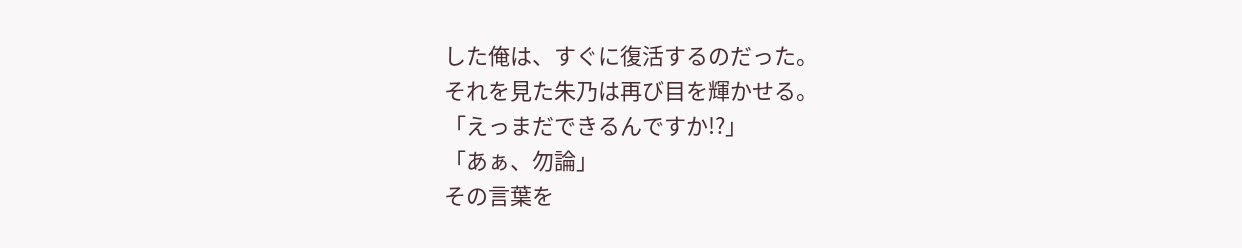した俺は、すぐに復活するのだった。
それを見た朱乃は再び目を輝かせる。
「えっまだできるんですか!?」
「あぁ、勿論」
その言葉を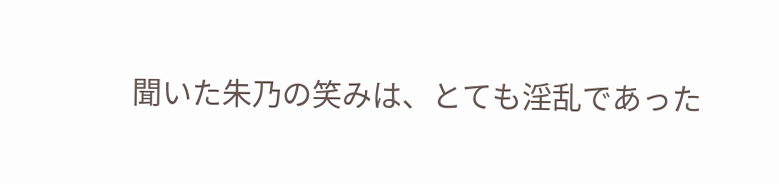聞いた朱乃の笑みは、とても淫乱であった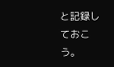と記録しておこう。